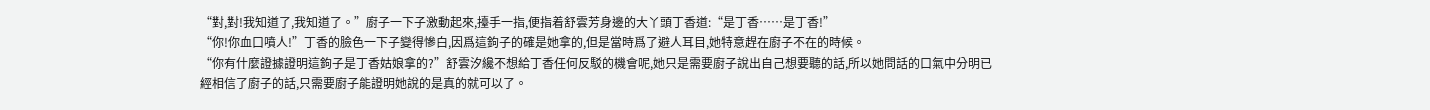“對,對!我知道了,我知道了。”廚子一下子激動起來,擡手一指,便指着舒雲芳身邊的大丫頭丁香道:“是丁香……是丁香!”
“你!你血口噴人!”丁香的臉色一下子變得慘白,因爲這鉤子的確是她拿的,但是當時爲了避人耳目,她特意趕在廚子不在的時候。
“你有什麼證據證明這鉤子是丁香姑娘拿的?”舒雲汐纔不想給丁香任何反駁的機會呢,她只是需要廚子說出自己想要聽的話,所以她問話的口氣中分明已經相信了廚子的話,只需要廚子能證明她說的是真的就可以了。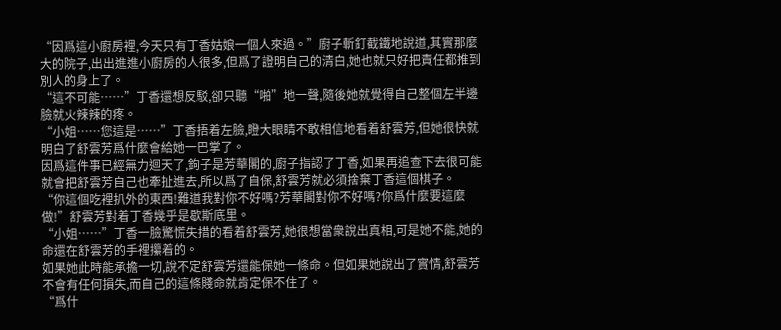“因爲這小廚房裡,今天只有丁香姑娘一個人來過。”廚子斬釘截鐵地說道,其實那麼大的院子,出出進進小廚房的人很多,但爲了證明自己的清白,她也就只好把責任都推到別人的身上了。
“這不可能……”丁香還想反駁,卻只聽“啪”地一聲,隨後她就覺得自己整個左半邊臉就火辣辣的疼。
“小姐……您這是……”丁香捂着左臉,瞪大眼睛不敢相信地看着舒雲芳,但她很快就明白了舒雲芳爲什麼會給她一巴掌了。
因爲這件事已經無力迴天了,鉤子是芳華閣的,廚子指認了丁香,如果再追查下去很可能就會把舒雲芳自己也牽扯進去,所以爲了自保,舒雲芳就必須捨棄丁香這個棋子。
“你這個吃裡扒外的東西!難道我對你不好嗎?芳華閣對你不好嗎?你爲什麼要這麼做!”舒雲芳對着丁香幾乎是歇斯底里。
“小姐……”丁香一臉驚慌失措的看着舒雲芳,她很想當衆說出真相,可是她不能,她的命還在舒雲芳的手裡攥着的。
如果她此時能承擔一切,說不定舒雲芳還能保她一條命。但如果她說出了實情,舒雲芳不會有任何損失,而自己的這條賤命就肯定保不住了。
“爲什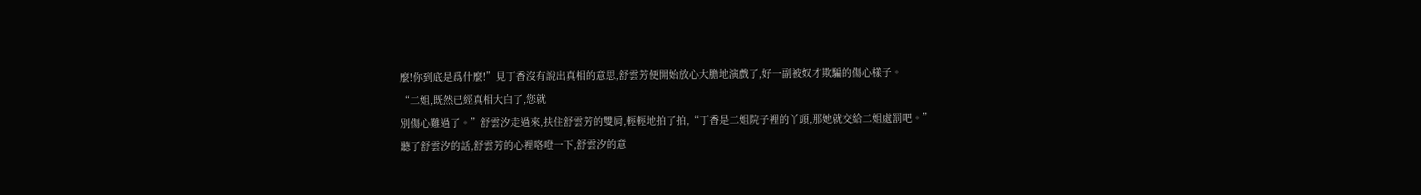麼!你到底是爲什麼!”見丁香沒有說出真相的意思,舒雲芳便開始放心大膽地演戲了,好一副被奴才欺騙的傷心樣子。
“二姐,既然已經真相大白了,您就
別傷心難過了。”舒雲汐走過來,扶住舒雲芳的雙肩,輕輕地拍了拍,“丁香是二姐院子裡的丫頭,那她就交給二姐處罰吧。”
聽了舒雲汐的話,舒雲芳的心裡咯噔一下,舒雲汐的意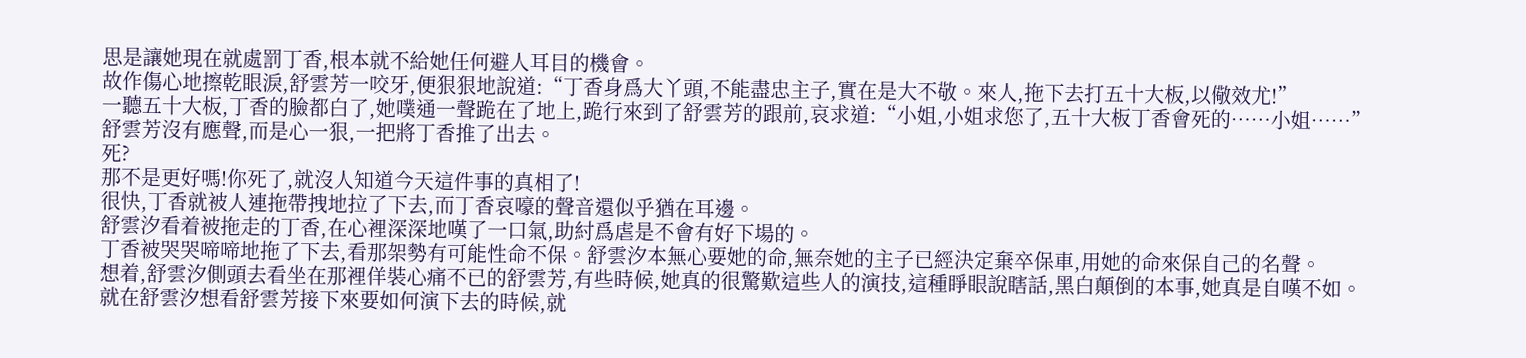思是讓她現在就處罰丁香,根本就不給她任何避人耳目的機會。
故作傷心地擦乾眼淚,舒雲芳一咬牙,便狠狠地說道:“丁香身爲大丫頭,不能盡忠主子,實在是大不敬。來人,拖下去打五十大板,以儆效尤!”
一聽五十大板,丁香的臉都白了,她噗通一聲跪在了地上,跪行來到了舒雲芳的跟前,哀求道:“小姐,小姐求您了,五十大板丁香會死的……小姐……”
舒雲芳沒有應聲,而是心一狠,一把將丁香推了出去。
死?
那不是更好嗎!你死了,就沒人知道今天這件事的真相了!
很快,丁香就被人連拖帶拽地拉了下去,而丁香哀嚎的聲音還似乎猶在耳邊。
舒雲汐看着被拖走的丁香,在心裡深深地嘆了一口氣,助紂爲虐是不會有好下場的。
丁香被哭哭啼啼地拖了下去,看那架勢有可能性命不保。舒雲汐本無心要她的命,無奈她的主子已經決定棄卒保車,用她的命來保自己的名聲。
想着,舒雲汐側頭去看坐在那裡佯裝心痛不已的舒雲芳,有些時候,她真的很驚歎這些人的演技,這種睜眼說瞎話,黑白顛倒的本事,她真是自嘆不如。
就在舒雲汐想看舒雲芳接下來要如何演下去的時候,就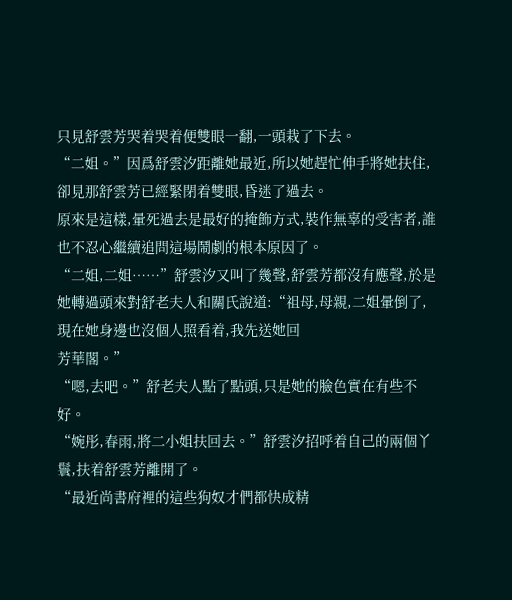只見舒雲芳哭着哭着便雙眼一翻,一頭栽了下去。
“二姐。”因爲舒雲汐距離她最近,所以她趕忙伸手將她扶住,卻見那舒雲芳已經緊閉着雙眼,昏迷了過去。
原來是這樣,暈死過去是最好的掩飾方式,裝作無辜的受害者,誰也不忍心繼續追問這場鬧劇的根本原因了。
“二姐,二姐……”舒雲汐又叫了幾聲,舒雲芳都沒有應聲,於是她轉過頭來對舒老夫人和關氏說道:“祖母,母親,二姐暈倒了,現在她身邊也沒個人照看着,我先送她回
芳華閣。”
“嗯,去吧。”舒老夫人點了點頭,只是她的臉色實在有些不好。
“婉彤,春雨,將二小姐扶回去。”舒雲汐招呼着自己的兩個丫鬟,扶着舒雲芳離開了。
“最近尚書府裡的這些狗奴才們都快成精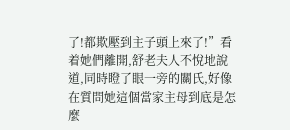了!都欺壓到主子頭上來了!”看着她們離開,舒老夫人不悅地說道,同時瞪了眼一旁的關氏,好像在質問她這個當家主母到底是怎麼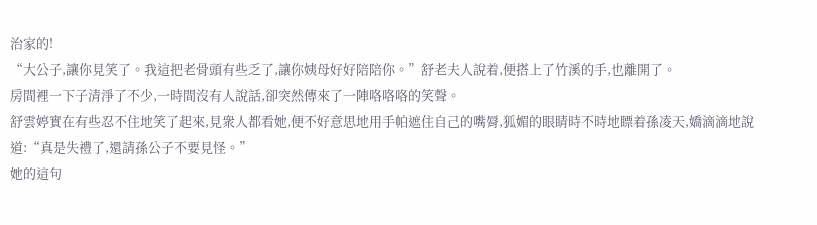治家的!
“大公子,讓你見笑了。我這把老骨頭有些乏了,讓你姨母好好陪陪你。”舒老夫人說着,便搭上了竹溪的手,也離開了。
房間裡一下子清淨了不少,一時間沒有人說話,卻突然傳來了一陣咯咯咯的笑聲。
舒雲婷實在有些忍不住地笑了起來,見衆人都看她,便不好意思地用手帕遮住自己的嘴脣,狐媚的眼睛時不時地瞟着孫凌天,嬌滴滴地說道:“真是失禮了,還請孫公子不要見怪。”
她的這句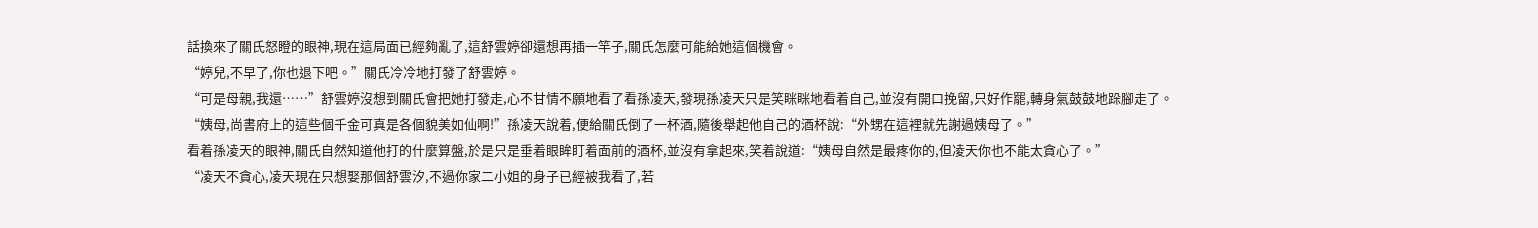話換來了關氏怒瞪的眼神,現在這局面已經夠亂了,這舒雲婷卻還想再插一竿子,關氏怎麼可能給她這個機會。
“婷兒,不早了,你也退下吧。”關氏冷冷地打發了舒雲婷。
“可是母親,我還……”舒雲婷沒想到關氏會把她打發走,心不甘情不願地看了看孫凌天,發現孫凌天只是笑眯眯地看着自己,並沒有開口挽留,只好作罷,轉身氣鼓鼓地跺腳走了。
“姨母,尚書府上的這些個千金可真是各個貌美如仙啊!”孫凌天說着,便給關氏倒了一杯酒,隨後舉起他自己的酒杯說:“外甥在這裡就先謝過姨母了。”
看着孫凌天的眼神,關氏自然知道他打的什麼算盤,於是只是垂着眼眸盯着面前的酒杯,並沒有拿起來,笑着說道:“姨母自然是最疼你的,但凌天你也不能太貪心了。”
“凌天不貪心,凌天現在只想娶那個舒雲汐,不過你家二小姐的身子已經被我看了,若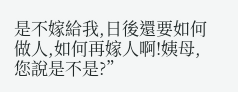是不嫁給我,日後還要如何做人,如何再嫁人啊!姨母,您說是不是?”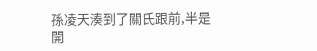孫凌天湊到了關氏跟前,半是開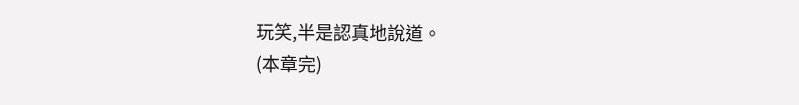玩笑,半是認真地說道。
(本章完)